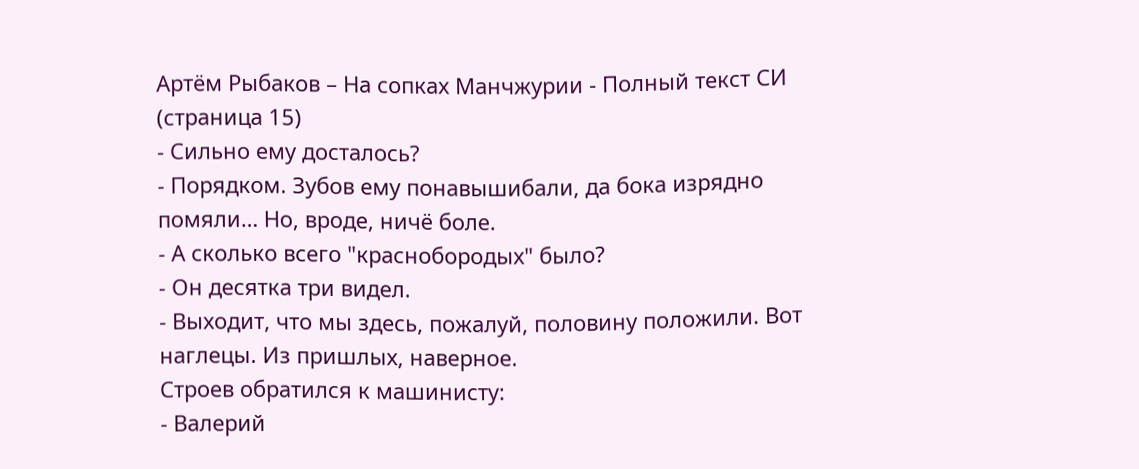Артём Рыбаков – На сопках Манчжурии - Полный текст СИ (страница 15)
- Сильно ему досталось?
- Порядком. Зубов ему понавышибали, да бока изрядно помяли… Но, вроде, ничё боле.
- А сколько всего "краснобородых" было?
- Он десятка три видел.
- Выходит, что мы здесь, пожалуй, половину положили. Вот наглецы. Из пришлых, наверное.
Строев обратился к машинисту:
- Валерий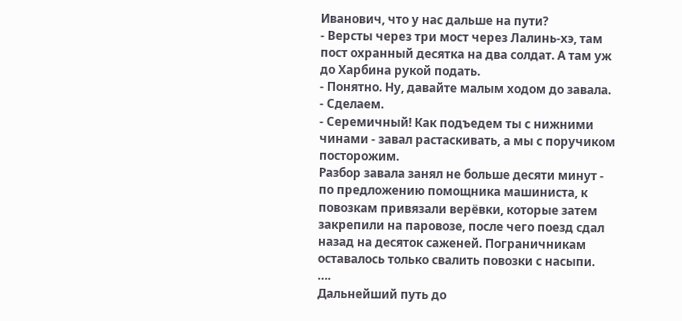Иванович, что у нас дальше на пути?
- Версты через три мост через Лалинь-хэ, там пост охранный десятка на два солдат. А там уж до Харбина рукой подать.
- Понятно. Ну, давайте малым ходом до завала.
- Сделаем.
- Серемичный! Как подъедем ты с нижними чинами - завал растаскивать, а мы с поручиком посторожим.
Разбор завала занял не больше десяти минут - по предложению помощника машиниста, к повозкам привязали верёвки, которые затем закрепили на паровозе, после чего поезд сдал назад на десяток саженей. Пограничникам оставалось только свалить повозки с насыпи.
….
Дальнейший путь до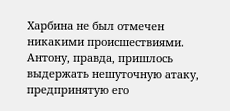Харбина не был отмечен никакими происшествиями. Антону, правда, пришлось выдержать нешуточную атаку, предпринятую его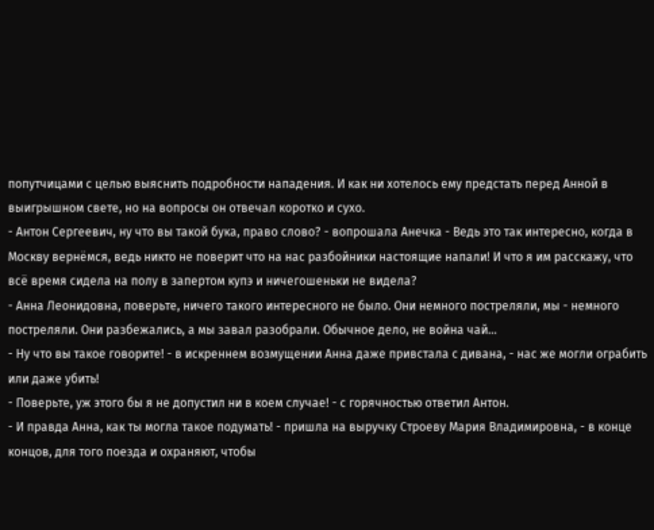попутчицами с целью выяснить подробности нападения. И как ни хотелось ему предстать перед Анной в выигрышном свете, но на вопросы он отвечал коротко и сухо.
- Антон Сергеевич, ну что вы такой бука, право слово? - вопрошала Анечка - Ведь это так интересно, когда в Москву вернёмся, ведь никто не поверит что на нас разбойники настоящие напали! И что я им расскажу, что всё время сидела на полу в запертом купэ и ничегошеньки не видела?
- Анна Леонидовна, поверьте, ничего такого интересного не было. Они немного постреляли, мы - немного постреляли. Они разбежались, а мы завал разобрали. Обычное дело, не война чай…
- Ну что вы такое говорите! - в искреннем возмущении Анна даже привстала с дивана, - нас же могли ограбить или даже убить!
- Поверьте, уж этого бы я не допустил ни в коем случае! - с горячностью ответил Антон.
- И правда Анна, как ты могла такое подумать! - пришла на выручку Строеву Мария Владимировна, - в конце концов, для того поезда и охраняют, чтобы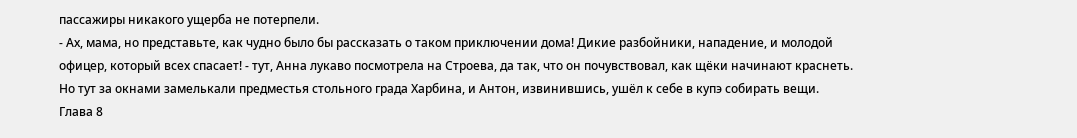пассажиры никакого ущерба не потерпели.
- Ах, мама, но представьте, как чудно было бы рассказать о таком приключении дома! Дикие разбойники, нападение, и молодой офицер, который всех спасает! - тут, Анна лукаво посмотрела на Строева, да так, что он почувствовал, как щёки начинают краснеть.
Но тут за окнами замелькали предместья стольного града Харбина, и Антон, извинившись, ушёл к себе в купэ собирать вещи.
Глава 8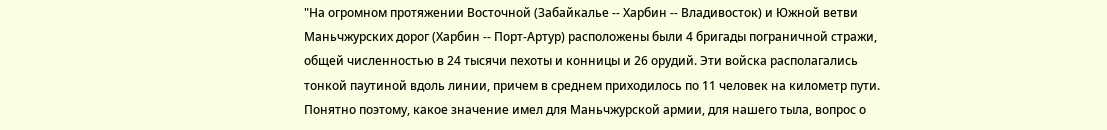"На огромном протяжении Восточной (Забайкалье -- Харбин -- Владивосток) и Южной ветви Маньчжурских дорог (Харбин -- Порт-Артур) расположены были 4 бригады пограничной стражи, общей численностью в 24 тысячи пехоты и конницы и 26 орудий. Эти войска располагались тонкой паутиной вдоль линии, причем в среднем приходилось по 11 человек на километр пути. Понятно поэтому, какое значение имел для Маньчжурской армии, для нашего тыла, вопрос о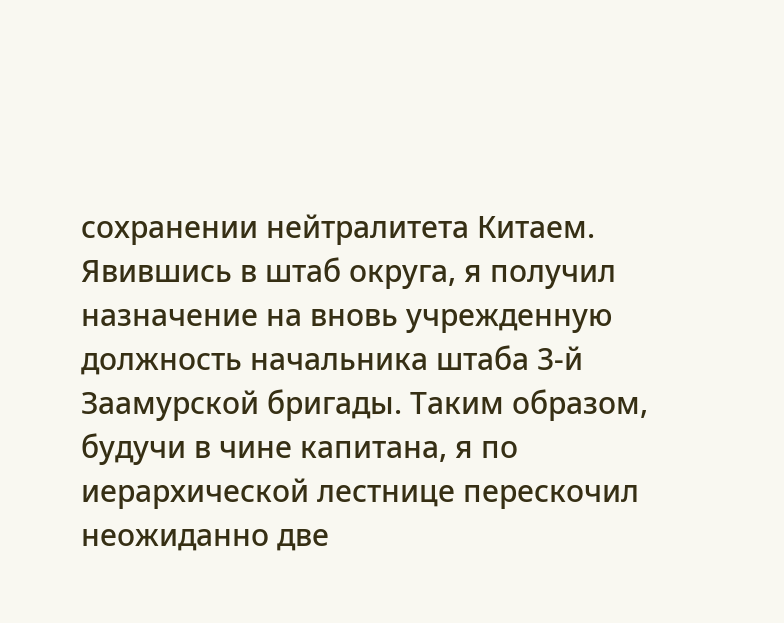сохранении нейтралитета Китаем.
Явившись в штаб округа, я получил назначение на вновь учрежденную должность начальника штаба 3-й Заамурской бригады. Таким образом, будучи в чине капитана, я по иерархической лестнице перескочил неожиданно две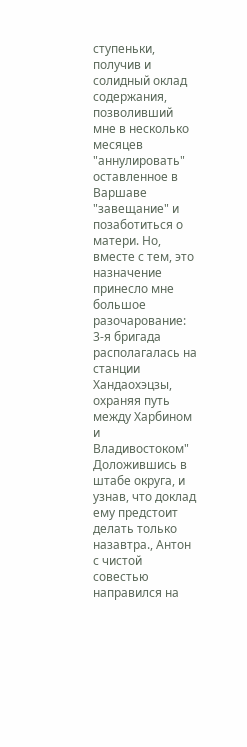ступеньки, получив и солидный оклад содержания, позволивший мне в несколько месяцев "аннулировать" оставленное в Варшаве "завещание" и позаботиться о матери. Но, вместе с тем, это назначение принесло мне большое разочарование: 3-я бригада располагалась на станции Хандаохэцзы, охраняя путь между Харбином и Владивостоком"
Доложившись в штабе округа, и узнав, что доклад ему предстоит делать только назавтра., Антон с чистой совестью направился на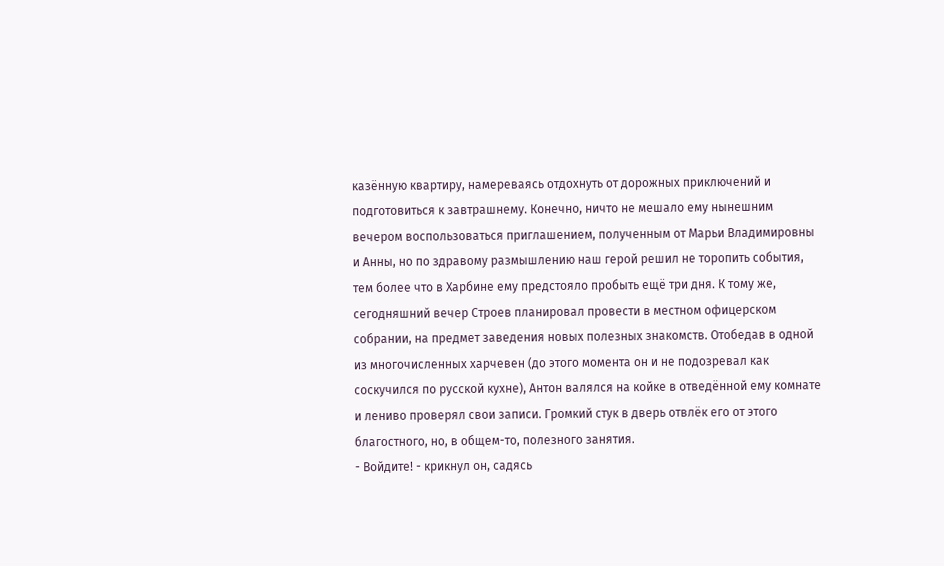казённую квартиру, намереваясь отдохнуть от дорожных приключений и подготовиться к завтрашнему. Конечно, ничто не мешало ему нынешним вечером воспользоваться приглашением, полученным от Марьи Владимировны и Анны, но по здравому размышлению наш герой решил не торопить события, тем более что в Харбине ему предстояло пробыть ещё три дня. К тому же, сегодняшний вечер Строев планировал провести в местном офицерском собрании, на предмет заведения новых полезных знакомств. Отобедав в одной из многочисленных харчевен (до этого момента он и не подозревал как соскучился по русской кухне), Антон валялся на койке в отведённой ему комнате и лениво проверял свои записи. Громкий стук в дверь отвлёк его от этого благостного, но, в общем-то, полезного занятия.
- Войдите! - крикнул он, садясь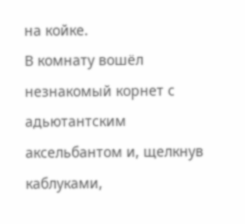на койке.
В комнату вошёл незнакомый корнет с адьютантским аксельбантом и, щелкнув каблуками,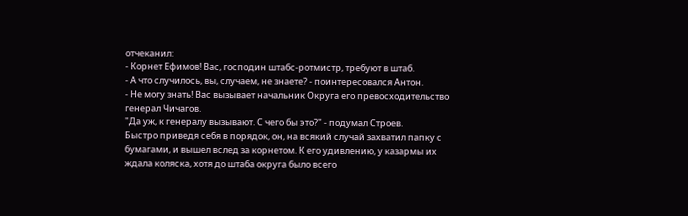отчеканил:
- Корнет Ефимов! Вас, господин штабс-ротмистр, требуют в штаб.
- А что случилось, вы, случаем, не знаете? - поинтересовался Антон.
- Не могу знать! Вас вызывает начальник Округа его превосходительство генерал Чичагов.
"Да уж, к генералу вызывают. С чего бы это?" - подумал Строев.
Быстро приведя себя в порядок, он, на всякий случай захватил папку с бумагами, и вышел вслед за корнетом. К его удивлению, у казармы их ждала коляска, хотя до штаба округа было всего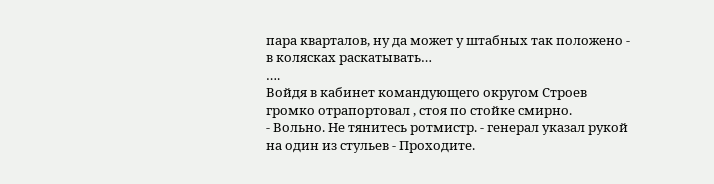пара кварталов, ну да может у штабных так положено - в колясках раскатывать…
….
Войдя в кабинет командующего округом Строев громко отрапортовал , стоя по стойке смирно.
- Вольно. Не тянитесь ротмистр. - генерал указал рукой на один из стульев - Проходите.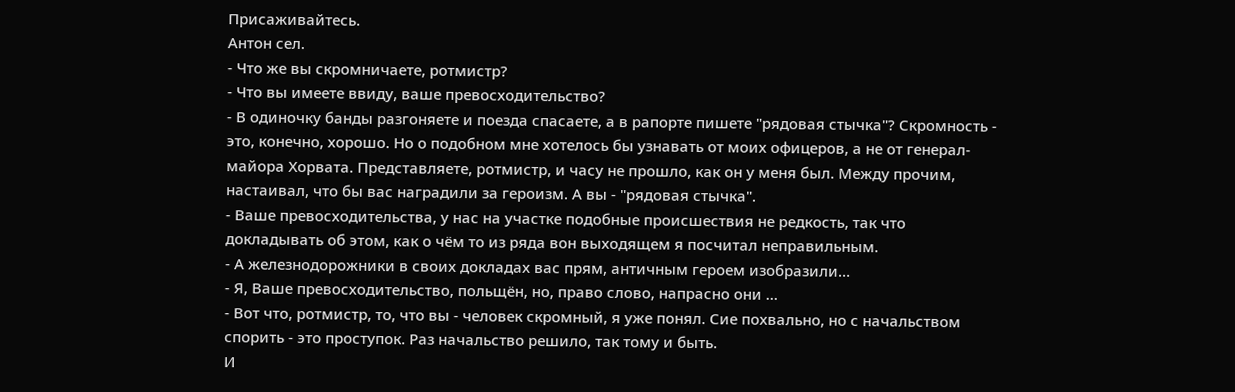Присаживайтесь.
Антон сел.
- Что же вы скромничаете, ротмистр?
- Что вы имеете ввиду, ваше превосходительство?
- В одиночку банды разгоняете и поезда спасаете, а в рапорте пишете "рядовая стычка"? Скромность - это, конечно, хорошо. Но о подобном мне хотелось бы узнавать от моих офицеров, а не от генерал-майора Хорвата. Представляете, ротмистр, и часу не прошло, как он у меня был. Между прочим, настаивал, что бы вас наградили за героизм. А вы - "рядовая стычка".
- Ваше превосходительства, у нас на участке подобные происшествия не редкость, так что докладывать об этом, как о чём то из ряда вон выходящем я посчитал неправильным.
- А железнодорожники в своих докладах вас прям, античным героем изобразили…
- Я, Ваше превосходительство, польщён, но, право слово, напрасно они …
- Вот что, ротмистр, то, что вы - человек скромный, я уже понял. Сие похвально, но с начальством спорить - это проступок. Раз начальство решило, так тому и быть.
И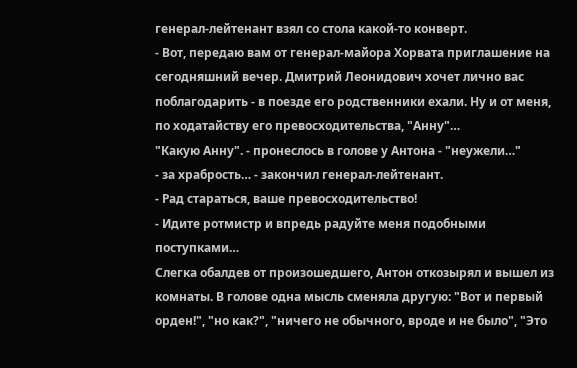генерал-лейтенант взял со стола какой-то конверт.
- Вот, передаю вам от генерал-майора Хорвата приглашение на сегодняшний вечер. Дмитрий Леонидович хочет лично вас поблагодарить - в поезде его родственники ехали. Ну и от меня, по ходатайству его превосходительства, "Анну"…
"Какую Анну". - пронеслось в голове у Антона - "неужели…"
- за храбрость… - закончил генерал-лейтенант.
- Рад стараться, ваше превосходительство!
- Идите ротмистр и впредь радуйте меня подобными поступками…
Слегка обалдев от произошедшего, Антон откозырял и вышел из комнаты. В голове одна мысль сменяла другую: "Вот и первый орден!", "но как?", "ничего не обычного, вроде и не было", "Это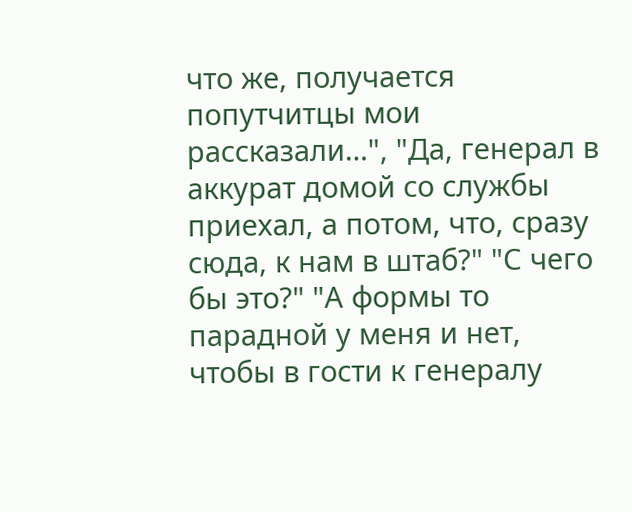что же, получается попутчитцы мои рассказали…", "Да, генерал в аккурат домой со службы приехал, а потом, что, сразу сюда, к нам в штаб?" "С чего бы это?" "А формы то парадной у меня и нет, чтобы в гости к генералу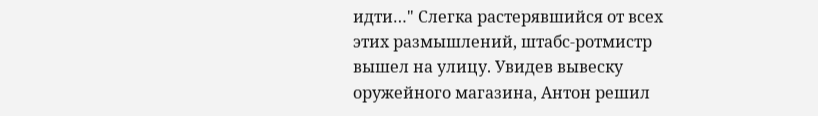идти…" Слегка растерявшийся от всех этих размышлений, штабс-ротмистр вышел на улицу. Увидев вывеску оружейного магазина, Антон решил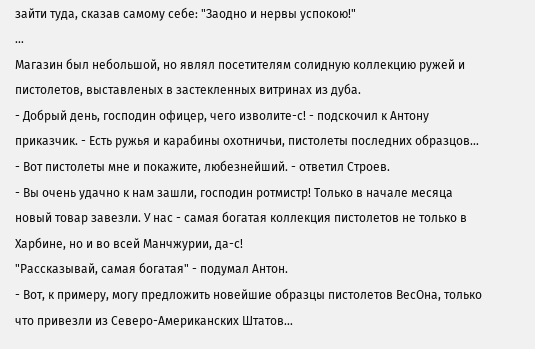зайти туда, сказав самому себе: "Заодно и нервы успокою!"
…
Магазин был небольшой, но являл посетителям солидную коллекцию ружей и пистолетов, выставленых в застекленных витринах из дуба.
- Добрый день, господин офицер, чего изволите-с! - подскочил к Антону приказчик. - Есть ружья и карабины охотничьи, пистолеты последних образцов…
- Вот пистолеты мне и покажите, любезнейший. - ответил Строев.
- Вы очень удачно к нам зашли, господин ротмистр! Только в начале месяца новый товар завезли. У нас - самая богатая коллекция пистолетов не только в Харбине, но и во всей Манчжурии, да-с!
"Рассказывай, самая богатая" - подумал Антон.
- Вот, к примеру, могу предложить новейшие образцы пистолетов ВесОна, только что привезли из Северо-Американских Штатов…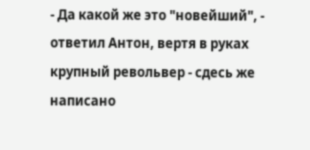- Да какой же это "новейший", - ответил Антон, вертя в руках крупный револьвер - сдесь же написано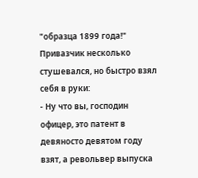"образца 1899 года!"
Привазчик несколько стушевался, но быстро взял себя в руки:
- Ну что вы, господин офицер, это патент в девяносто девятом году взят, а револьвер выпуска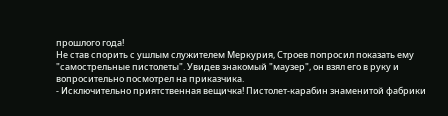прошлого года!
Не став спорить с ушлым служителем Меркурия, Строев попросил показать ему "самострельные пистолеты". Увидев знакомый "маузер", он взял его в руку и вопросительно посмотрел на приказчика.
- Исключительно приятственная вещичка! Пистолет-карабин знаменитой фабрики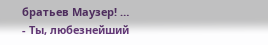братьев Маузер! …
- Ты, любезнейший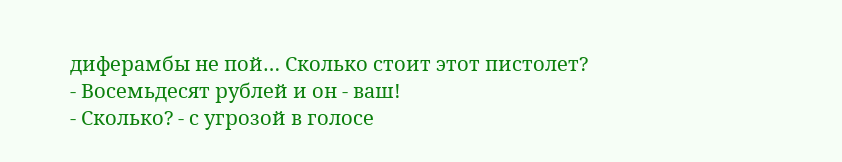диферамбы не пой… Сколько стоит этот пистолет?
- Восемьдесят рублей и он - ваш!
- Сколько? - с угрозой в голосе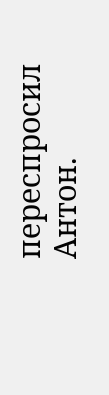переспросил Антон.